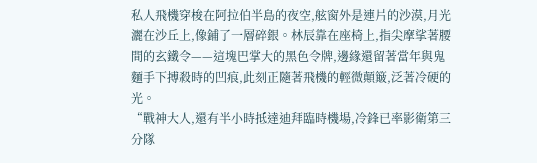私人飛機穿梭在阿拉伯半島的夜空,舷窗外是連片的沙漠,月光灑在沙丘上,像鋪了一層碎銀。林辰靠在座椅上,指尖摩挲著腰間的玄鐵令——這塊巴掌大的黑色令牌,邊緣還留著當年與鬼麵手下搏殺時的凹痕,此刻正隨著飛機的輕微顛簸,泛著冷硬的光。
“戰神大人,還有半小時抵達迪拜臨時機場,冷鋒已率影衛第三分隊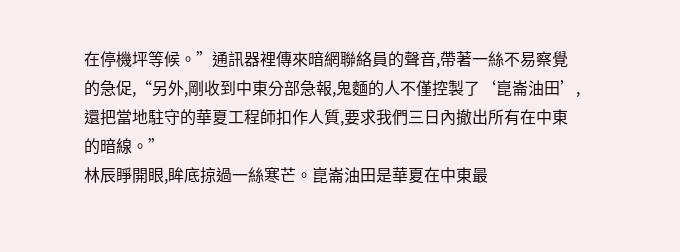在停機坪等候。”通訊器裡傳來暗網聯絡員的聲音,帶著一絲不易察覺的急促,“另外,剛收到中東分部急報,鬼麵的人不僅控製了‘崑崙油田’,還把當地駐守的華夏工程師扣作人質,要求我們三日內撤出所有在中東的暗線。”
林辰睜開眼,眸底掠過一絲寒芒。崑崙油田是華夏在中東最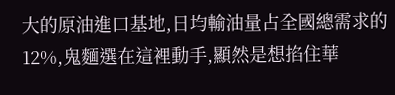大的原油進口基地,日均輸油量占全國總需求的12%,鬼麵選在這裡動手,顯然是想掐住華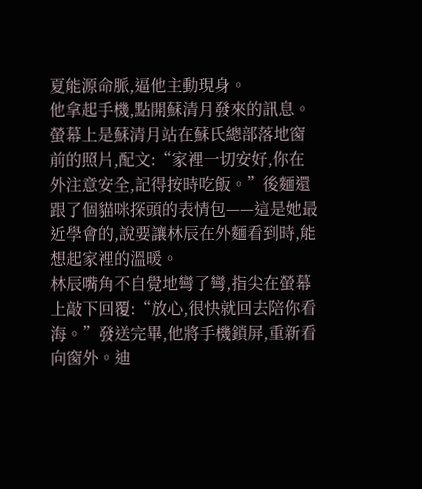夏能源命脈,逼他主動現身。
他拿起手機,點開蘇清月發來的訊息。螢幕上是蘇清月站在蘇氏總部落地窗前的照片,配文:“家裡一切安好,你在外注意安全,記得按時吃飯。”後麵還跟了個貓咪探頭的表情包——這是她最近學會的,說要讓林辰在外麵看到時,能想起家裡的溫暖。
林辰嘴角不自覺地彎了彎,指尖在螢幕上敲下回覆:“放心,很快就回去陪你看海。”發送完畢,他將手機鎖屏,重新看向窗外。迪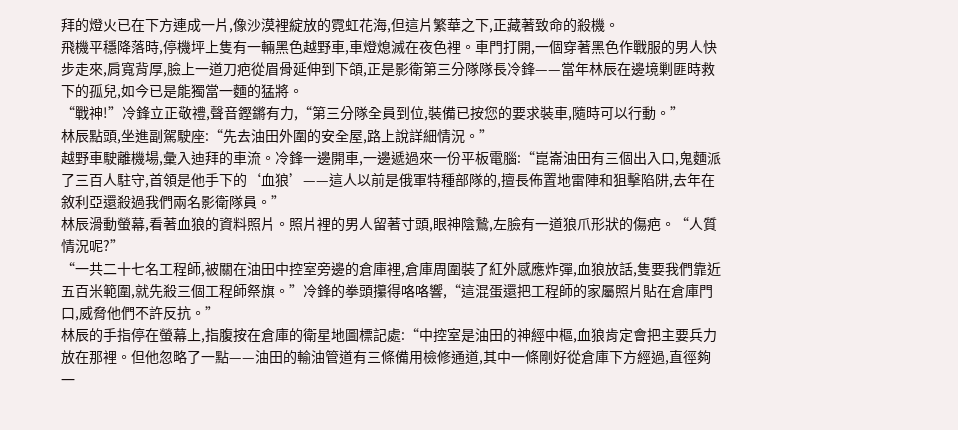拜的燈火已在下方連成一片,像沙漠裡綻放的霓虹花海,但這片繁華之下,正藏著致命的殺機。
飛機平穩降落時,停機坪上隻有一輛黑色越野車,車燈熄滅在夜色裡。車門打開,一個穿著黑色作戰服的男人快步走來,肩寬背厚,臉上一道刀疤從眉骨延伸到下頜,正是影衛第三分隊隊長冷鋒——當年林辰在邊境剿匪時救下的孤兒,如今已是能獨當一麵的猛將。
“戰神!”冷鋒立正敬禮,聲音鏗鏘有力,“第三分隊全員到位,裝備已按您的要求裝車,隨時可以行動。”
林辰點頭,坐進副駕駛座:“先去油田外圍的安全屋,路上說詳細情況。”
越野車駛離機場,彙入迪拜的車流。冷鋒一邊開車,一邊遞過來一份平板電腦:“崑崙油田有三個出入口,鬼麵派了三百人駐守,首領是他手下的‘血狼’——這人以前是俄軍特種部隊的,擅長佈置地雷陣和狙擊陷阱,去年在敘利亞還殺過我們兩名影衛隊員。”
林辰滑動螢幕,看著血狼的資料照片。照片裡的男人留著寸頭,眼神陰鷙,左臉有一道狼爪形狀的傷疤。“人質情況呢?”
“一共二十七名工程師,被關在油田中控室旁邊的倉庫裡,倉庫周圍裝了紅外感應炸彈,血狼放話,隻要我們靠近五百米範圍,就先殺三個工程師祭旗。”冷鋒的拳頭攥得咯咯響,“這混蛋還把工程師的家屬照片貼在倉庫門口,威脅他們不許反抗。”
林辰的手指停在螢幕上,指腹按在倉庫的衛星地圖標記處:“中控室是油田的神經中樞,血狼肯定會把主要兵力放在那裡。但他忽略了一點——油田的輸油管道有三條備用檢修通道,其中一條剛好從倉庫下方經過,直徑夠一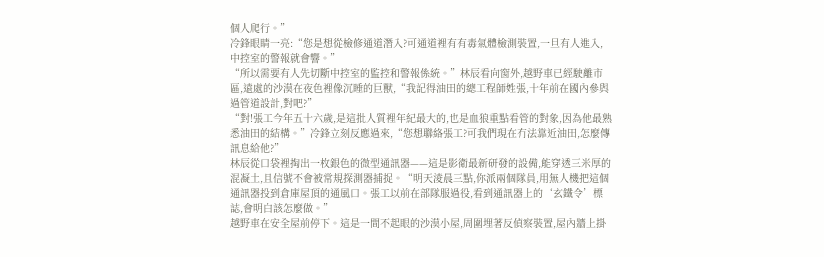個人爬行。”
冷鋒眼睛一亮:“您是想從檢修通道潛入?可通道裡有有毒氣體檢測裝置,一旦有人進入,中控室的警報就會響。”
“所以需要有人先切斷中控室的監控和警報係統。”林辰看向窗外,越野車已經駛離市區,遠處的沙漠在夜色裡像沉睡的巨獸,“我記得油田的總工程師姓張,十年前在國內參與過管道設計,對吧?”
“對!張工今年五十六歲,是這批人質裡年紀最大的,也是血狼重點看管的對象,因為他最熟悉油田的結構。”冷鋒立刻反應過來,“您想聯絡張工?可我們現在冇法靠近油田,怎麼傳訊息給他?”
林辰從口袋裡掏出一枚銀色的微型通訊器——這是影衛最新研發的設備,能穿透三米厚的混凝土,且信號不會被常規探測器捕捉。“明天淩晨三點,你派兩個隊員,用無人機把這個通訊器投到倉庫屋頂的通風口。張工以前在部隊服過役,看到通訊器上的‘玄鐵令’標誌,會明白該怎麼做。”
越野車在安全屋前停下。這是一間不起眼的沙漠小屋,周圍埋著反偵察裝置,屋內牆上掛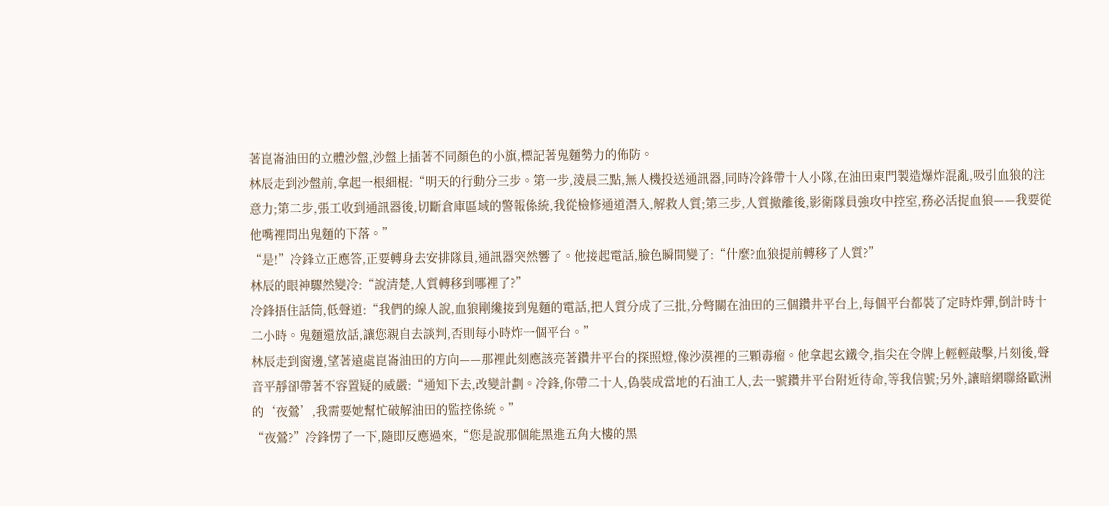著崑崙油田的立體沙盤,沙盤上插著不同顏色的小旗,標記著鬼麵勢力的佈防。
林辰走到沙盤前,拿起一根細棍:“明天的行動分三步。第一步,淩晨三點,無人機投送通訊器,同時冷鋒帶十人小隊,在油田東門製造爆炸混亂,吸引血狼的注意力;第二步,張工收到通訊器後,切斷倉庫區域的警報係統,我從檢修通道潛入,解救人質;第三步,人質撤離後,影衛隊員強攻中控室,務必活捉血狼——我要從他嘴裡問出鬼麵的下落。”
“是!”冷鋒立正應答,正要轉身去安排隊員,通訊器突然響了。他接起電話,臉色瞬間變了:“什麼?血狼提前轉移了人質?”
林辰的眼神驟然變冷:“說清楚,人質轉移到哪裡了?”
冷鋒捂住話筒,低聲道:“我們的線人說,血狼剛纔接到鬼麵的電話,把人質分成了三批,分彆關在油田的三個鑽井平台上,每個平台都裝了定時炸彈,倒計時十二小時。鬼麵還放話,讓您親自去談判,否則每小時炸一個平台。”
林辰走到窗邊,望著遠處崑崙油田的方向——那裡此刻應該亮著鑽井平台的探照燈,像沙漠裡的三顆毒瘤。他拿起玄鐵令,指尖在令牌上輕輕敲擊,片刻後,聲音平靜卻帶著不容置疑的威嚴:“通知下去,改變計劃。冷鋒,你帶二十人,偽裝成當地的石油工人,去一號鑽井平台附近待命,等我信號;另外,讓暗網聯絡歐洲的‘夜鶯’,我需要她幫忙破解油田的監控係統。”
“夜鶯?”冷鋒愣了一下,隨即反應過來,“您是說那個能黑進五角大樓的黑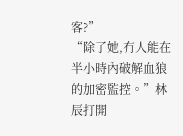客?”
“除了她,冇人能在半小時內破解血狼的加密監控。”林辰打開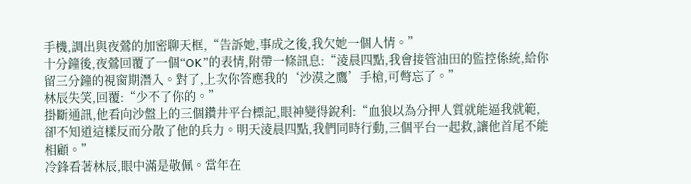手機,調出與夜鶯的加密聊天框,“告訴她,事成之後,我欠她一個人情。”
十分鐘後,夜鶯回覆了一個“OK”的表情,附帶一條訊息:“淩晨四點,我會接管油田的監控係統,給你留三分鐘的視窗期潛入。對了,上次你答應我的‘沙漠之鷹’手槍,可彆忘了。”
林辰失笑,回覆:“少不了你的。”
掛斷通訊,他看向沙盤上的三個鑽井平台標記,眼神變得銳利:“血狼以為分押人質就能逼我就範,卻不知道這樣反而分散了他的兵力。明天淩晨四點,我們同時行動,三個平台一起救,讓他首尾不能相顧。”
冷鋒看著林辰,眼中滿是敬佩。當年在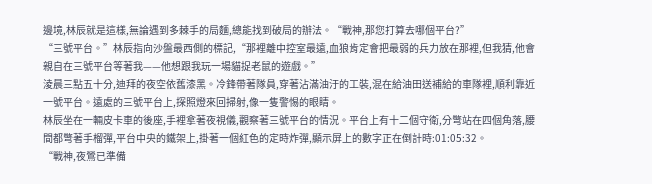邊境,林辰就是這樣,無論遇到多棘手的局麵,總能找到破局的辦法。“戰神,那您打算去哪個平台?”
“三號平台。”林辰指向沙盤最西側的標記,“那裡離中控室最遠,血狼肯定會把最弱的兵力放在那裡,但我猜,他會親自在三號平台等著我——他想跟我玩一場貓捉老鼠的遊戲。”
淩晨三點五十分,迪拜的夜空依舊漆黑。冷鋒帶著隊員,穿著沾滿油汙的工裝,混在給油田送補給的車隊裡,順利靠近一號平台。遠處的三號平台上,探照燈來回掃射,像一隻警惕的眼睛。
林辰坐在一輛皮卡車的後座,手裡拿著夜視儀,觀察著三號平台的情況。平台上有十二個守衛,分彆站在四個角落,腰間都彆著手榴彈,平台中央的鐵架上,掛著一個紅色的定時炸彈,顯示屏上的數字正在倒計時:01:05:32。
“戰神,夜鶯已準備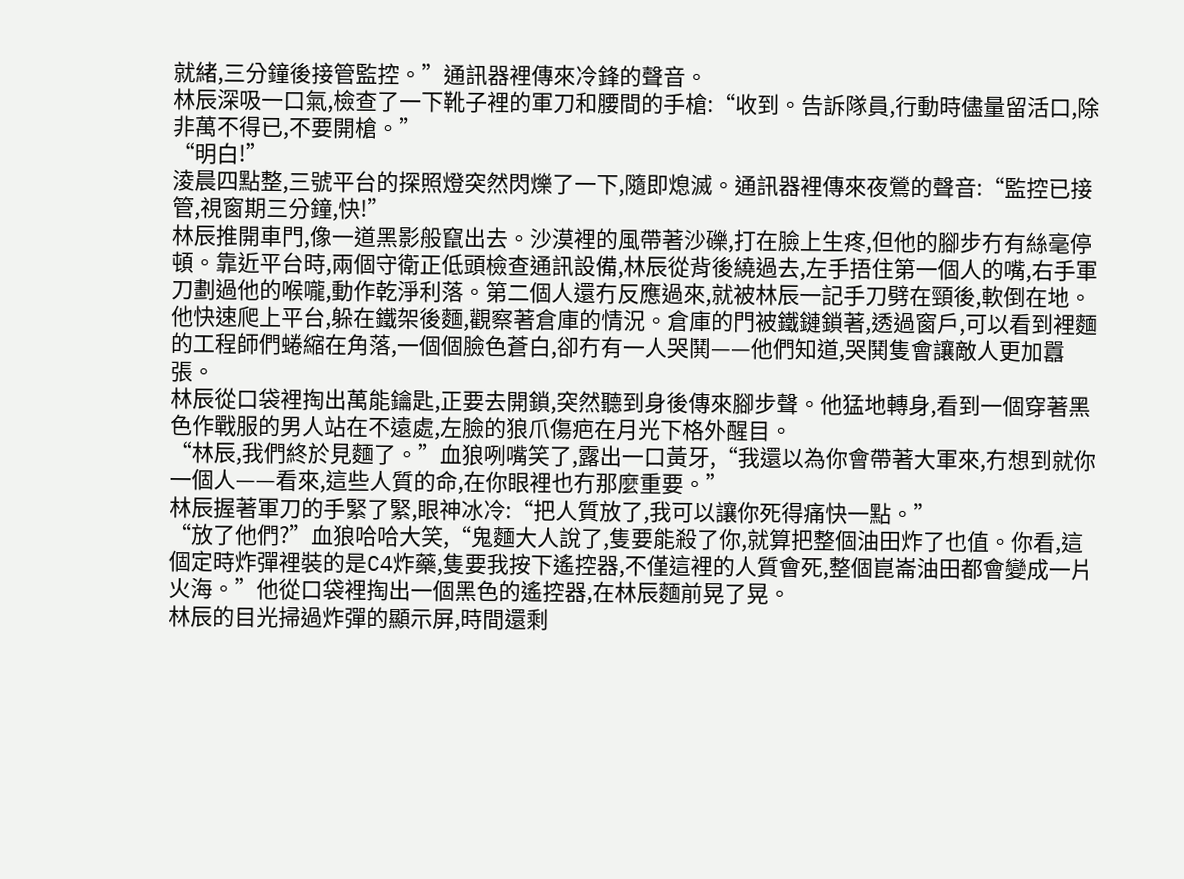就緒,三分鐘後接管監控。”通訊器裡傳來冷鋒的聲音。
林辰深吸一口氣,檢查了一下靴子裡的軍刀和腰間的手槍:“收到。告訴隊員,行動時儘量留活口,除非萬不得已,不要開槍。”
“明白!”
淩晨四點整,三號平台的探照燈突然閃爍了一下,隨即熄滅。通訊器裡傳來夜鶯的聲音:“監控已接管,視窗期三分鐘,快!”
林辰推開車門,像一道黑影般竄出去。沙漠裡的風帶著沙礫,打在臉上生疼,但他的腳步冇有絲毫停頓。靠近平台時,兩個守衛正低頭檢查通訊設備,林辰從背後繞過去,左手捂住第一個人的嘴,右手軍刀劃過他的喉嚨,動作乾淨利落。第二個人還冇反應過來,就被林辰一記手刀劈在頸後,軟倒在地。
他快速爬上平台,躲在鐵架後麵,觀察著倉庫的情況。倉庫的門被鐵鏈鎖著,透過窗戶,可以看到裡麵的工程師們蜷縮在角落,一個個臉色蒼白,卻冇有一人哭鬨——他們知道,哭鬨隻會讓敵人更加囂張。
林辰從口袋裡掏出萬能鑰匙,正要去開鎖,突然聽到身後傳來腳步聲。他猛地轉身,看到一個穿著黑色作戰服的男人站在不遠處,左臉的狼爪傷疤在月光下格外醒目。
“林辰,我們終於見麵了。”血狼咧嘴笑了,露出一口黃牙,“我還以為你會帶著大軍來,冇想到就你一個人——看來,這些人質的命,在你眼裡也冇那麼重要。”
林辰握著軍刀的手緊了緊,眼神冰冷:“把人質放了,我可以讓你死得痛快一點。”
“放了他們?”血狼哈哈大笑,“鬼麵大人說了,隻要能殺了你,就算把整個油田炸了也值。你看,這個定時炸彈裡裝的是C4炸藥,隻要我按下遙控器,不僅這裡的人質會死,整個崑崙油田都會變成一片火海。”他從口袋裡掏出一個黑色的遙控器,在林辰麵前晃了晃。
林辰的目光掃過炸彈的顯示屏,時間還剩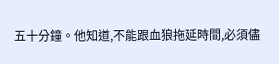五十分鐘。他知道,不能跟血狼拖延時間,必須儘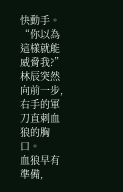快動手。“你以為這樣就能威脅我?”林辰突然向前一步,右手的軍刀直刺血狼的胸口。
血狼早有準備,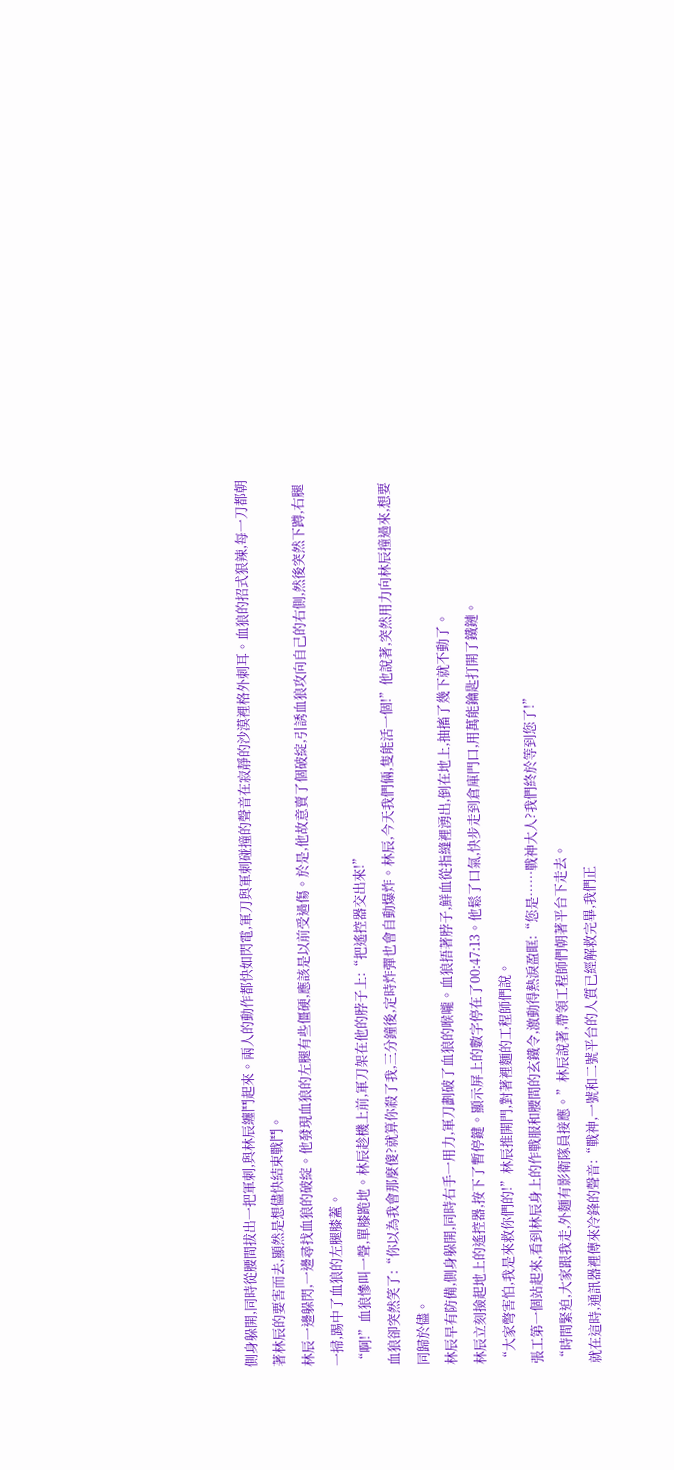側身躲開,同時從腰間拔出一把軍刺,與林辰纏鬥起來。兩人的動作都快如閃電,軍刀與軍刺碰撞的聲音在寂靜的沙漠裡格外刺耳。血狼的招式狠辣,每一刀都朝著林辰的要害而去,顯然是想儘快結束戰鬥。
林辰一邊躲閃,一邊尋找血狼的破綻。他發現血狼的左腿有些僵硬,應該是以前受過傷。於是,他故意賣了個破綻,引誘血狼攻向自己的右側,然後突然下蹲,右腿一掃,踢中了血狼的左腿膝蓋。
“啊!”血狼慘叫一聲,單膝跪地。林辰趁機上前,軍刀架在他的脖子上:“把遙控器交出來!”
血狼卻突然笑了:“你以為我會那麼傻?就算你殺了我,三分鐘後,定時炸彈也會自動爆炸。林辰,今天我們倆,隻能活一個!”他說著,突然用力向林辰撞過來,想要同歸於儘。
林辰早有防備,側身躲開,同時右手一用力,軍刀劃破了血狼的喉嚨。血狼捂著脖子,鮮血從指縫裡湧出,倒在地上,抽搐了幾下就不動了。
林辰立刻撿起地上的遙控器,按下了暫停鍵。顯示屏上的數字停在了00:47:13。他鬆了口氣,快步走到倉庫門口,用萬能鑰匙打開了鐵鏈。
“大家彆害怕,我是來救你們的!”林辰推開門,對著裡麵的工程師們說。
張工第一個站起來,看到林辰身上的作戰服和腰間的玄鐵令,激動得熱淚盈眶:“您是……戰神大人?我們終於等到您了!”
“時間緊迫,大家跟我走,外麵有影衛隊員接應。”林辰說著,帶領工程師們朝著平台下走去。
就在這時,通訊器裡傳來冷鋒的聲音:“戰神,一號和二號平台的人質已經解救完畢,我們正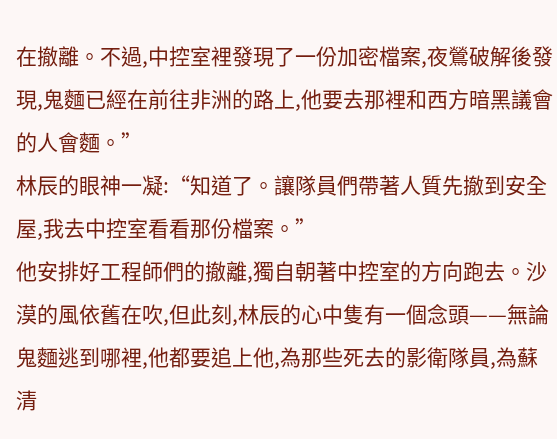在撤離。不過,中控室裡發現了一份加密檔案,夜鶯破解後發現,鬼麵已經在前往非洲的路上,他要去那裡和西方暗黑議會的人會麵。”
林辰的眼神一凝:“知道了。讓隊員們帶著人質先撤到安全屋,我去中控室看看那份檔案。”
他安排好工程師們的撤離,獨自朝著中控室的方向跑去。沙漠的風依舊在吹,但此刻,林辰的心中隻有一個念頭——無論鬼麵逃到哪裡,他都要追上他,為那些死去的影衛隊員,為蘇清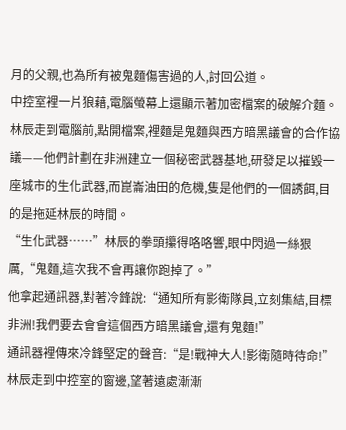月的父親,也為所有被鬼麵傷害過的人,討回公道。
中控室裡一片狼藉,電腦螢幕上還顯示著加密檔案的破解介麵。林辰走到電腦前,點開檔案,裡麵是鬼麵與西方暗黑議會的合作協議——他們計劃在非洲建立一個秘密武器基地,研發足以摧毀一座城市的生化武器,而崑崙油田的危機,隻是他們的一個誘餌,目的是拖延林辰的時間。
“生化武器……”林辰的拳頭攥得咯咯響,眼中閃過一絲狠厲,“鬼麵,這次我不會再讓你跑掉了。”
他拿起通訊器,對著冷鋒說:“通知所有影衛隊員,立刻集結,目標非洲!我們要去會會這個西方暗黑議會,還有鬼麵!”
通訊器裡傳來冷鋒堅定的聲音:“是!戰神大人!影衛隨時待命!”
林辰走到中控室的窗邊,望著遠處漸漸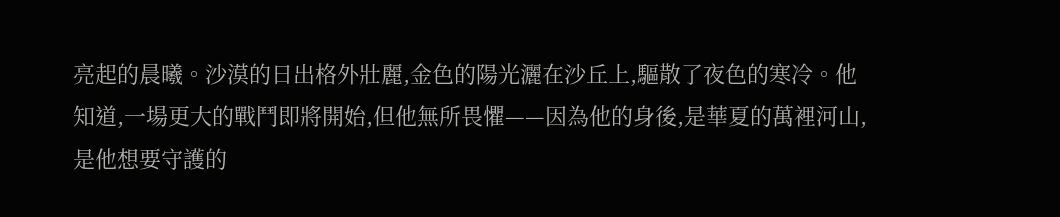亮起的晨曦。沙漠的日出格外壯麗,金色的陽光灑在沙丘上,驅散了夜色的寒冷。他知道,一場更大的戰鬥即將開始,但他無所畏懼——因為他的身後,是華夏的萬裡河山,是他想要守護的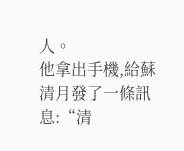人。
他拿出手機,給蘇清月發了一條訊息:“清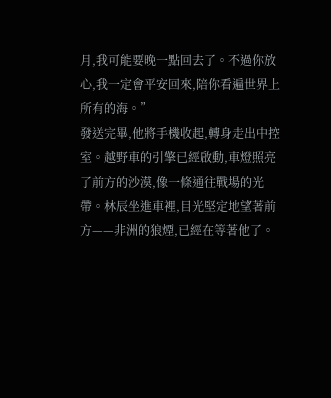月,我可能要晚一點回去了。不過你放心,我一定會平安回來,陪你看遍世界上所有的海。”
發送完畢,他將手機收起,轉身走出中控室。越野車的引擎已經啟動,車燈照亮了前方的沙漠,像一條通往戰場的光帶。林辰坐進車裡,目光堅定地望著前方——非洲的狼煙,已經在等著他了。